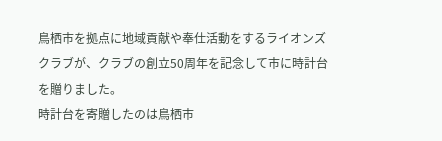鳥栖市を拠点に地域貢献や奉仕活動をするライオンズクラブが、クラブの創立50周年を記念して市に時計台を贈りました。
時計台を寄贈したのは鳥栖市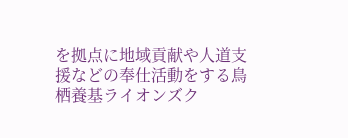を拠点に地域貢献や人道支援などの奉仕活動をする鳥栖養基ライオンズク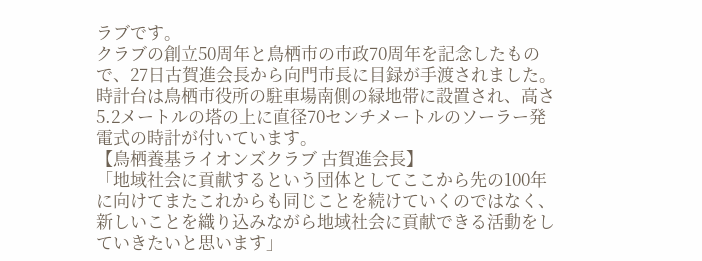ラブです。
クラブの創立50周年と鳥栖市の市政70周年を記念したもので、27日古賀進会長から向門市長に目録が手渡されました。
時計台は鳥栖市役所の駐車場南側の緑地帯に設置され、高さ5.2メートルの塔の上に直径70センチメートルのソーラー発電式の時計が付いています。
【鳥栖養基ライオンズクラブ 古賀進会長】
「地域社会に貢献するという団体としてここから先の100年に向けてまたこれからも同じことを続けていくのではなく、新しいことを織り込みながら地域社会に貢献できる活動をしていきたいと思います」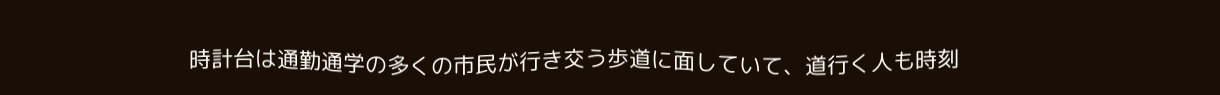時計台は通勤通学の多くの市民が行き交う歩道に面していて、道行く人も時刻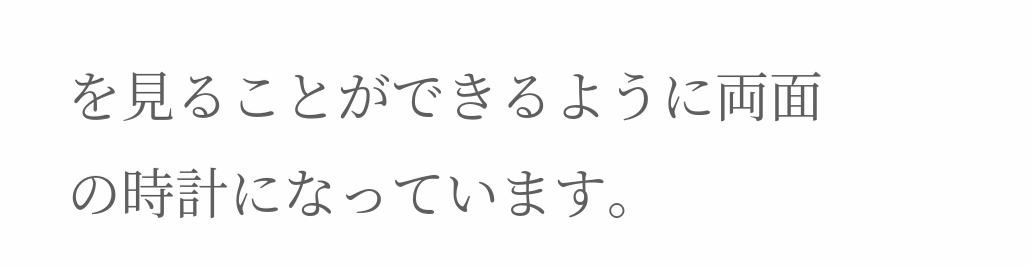を見ることができるように両面の時計になっています。